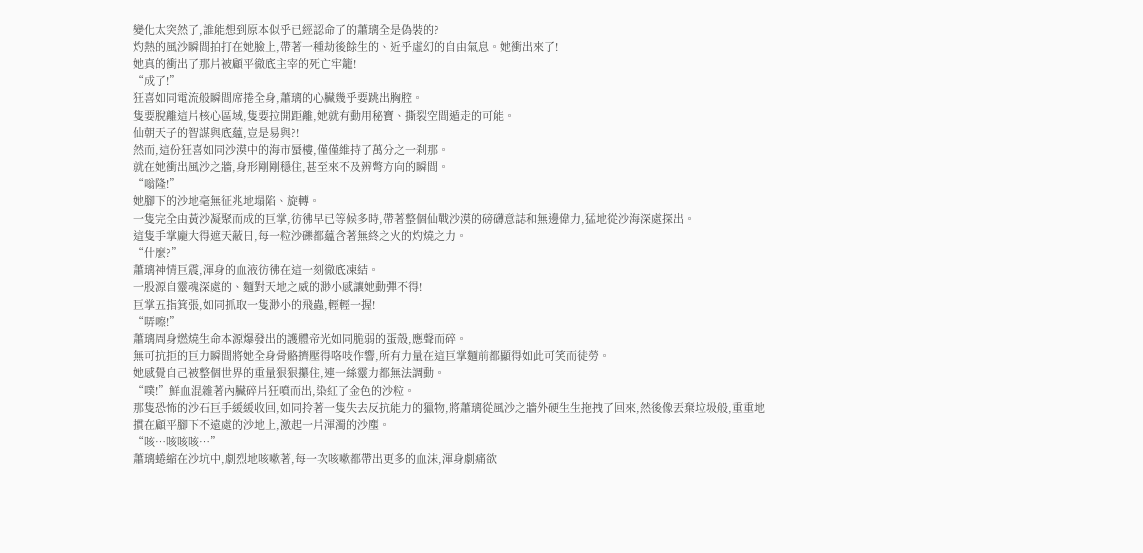變化太突然了,誰能想到原本似乎已經認命了的蕭璃全是偽裝的?
灼熱的風沙瞬間拍打在她臉上,帶著一種劫後餘生的、近乎虛幻的自由氣息。她衝出來了!
她真的衝出了那片被顧平徹底主宰的死亡牢籠!
“成了!”
狂喜如同電流般瞬間席捲全身,蕭璃的心臟幾乎要跳出胸腔。
隻要脫離這片核心區域,隻要拉開距離,她就有動用秘寶、撕裂空間遁走的可能。
仙朝天子的智謀與底蘊,豈是易與?!
然而,這份狂喜如同沙漠中的海市蜃樓,僅僅維持了萬分之一刹那。
就在她衝出風沙之牆,身形剛剛穩住,甚至來不及辨彆方向的瞬間。
“嗡隆!”
她腳下的沙地毫無征兆地塌陷、旋轉。
一隻完全由黃沙凝聚而成的巨掌,彷彿早已等候多時,帶著整個仙戰沙漠的磅礴意誌和無邊偉力,猛地從沙海深處探出。
這隻手掌龐大得遮天蔽日,每一粒沙礫都蘊含著無終之火的灼燒之力。
“什麼?”
蕭璃神情巨震,渾身的血液彷彿在這一刻徹底凍結。
一股源自靈魂深處的、麵對天地之威的渺小感讓她動彈不得!
巨掌五指箕張,如同抓取一隻渺小的飛蟲,輕輕一握!
“哢嚓!”
蕭璃周身燃燒生命本源爆發出的護體帝光如同脆弱的蛋殼,應聲而碎。
無可抗拒的巨力瞬間將她全身骨骼擠壓得咯吱作響,所有力量在這巨掌麵前都顯得如此可笑而徒勞。
她感覺自己被整個世界的重量狠狠攥住,連一絲靈力都無法調動。
“噗!”鮮血混雜著內臟碎片狂噴而出,染紅了金色的沙粒。
那隻恐怖的沙石巨手緩緩收回,如同拎著一隻失去反抗能力的獵物,將蕭璃從風沙之牆外硬生生拖拽了回來,然後像丟棄垃圾般,重重地摜在顧平腳下不遠處的沙地上,激起一片渾濁的沙塵。
“咳…咳咳咳…”
蕭璃蜷縮在沙坑中,劇烈地咳嗽著,每一次咳嗽都帶出更多的血沫,渾身劇痛欲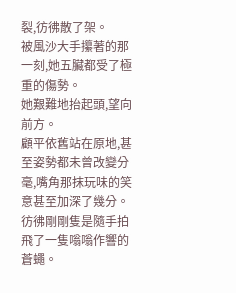裂,彷彿散了架。
被風沙大手攥著的那一刻,她五臟都受了極重的傷勢。
她艱難地抬起頭,望向前方。
顧平依舊站在原地,甚至姿勢都未曾改變分毫,嘴角那抹玩味的笑意甚至加深了幾分。
彷彿剛剛隻是隨手拍飛了一隻嗡嗡作響的蒼蠅。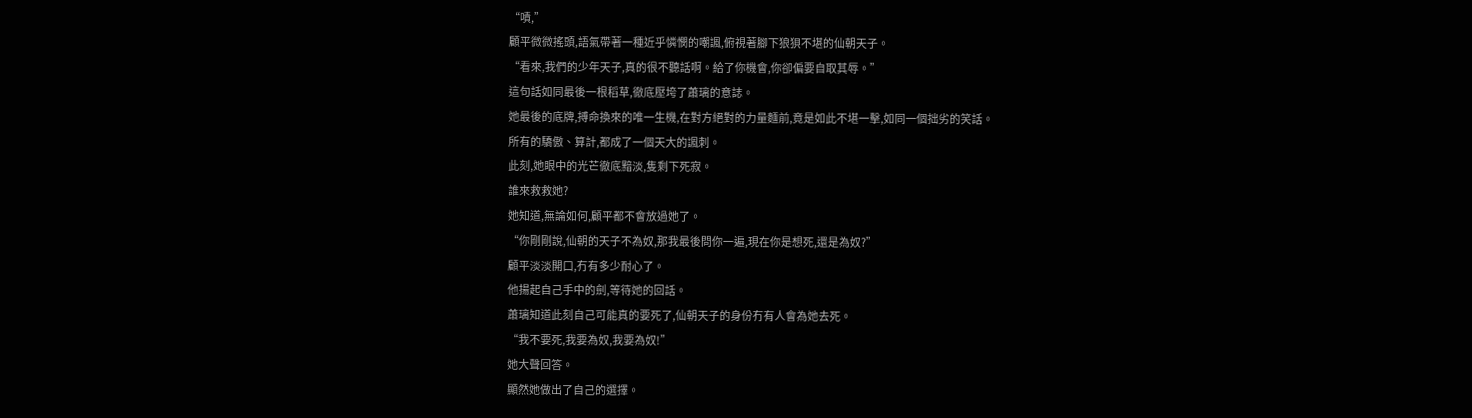“嘖,”
顧平微微搖頭,語氣帶著一種近乎憐憫的嘲諷,俯視著腳下狼狽不堪的仙朝天子。
“看來,我們的少年天子,真的很不聽話啊。給了你機會,你卻偏要自取其辱。”
這句話如同最後一根稻草,徹底壓垮了蕭璃的意誌。
她最後的底牌,搏命換來的唯一生機,在對方絕對的力量麵前,竟是如此不堪一擊,如同一個拙劣的笑話。
所有的驕傲、算計,都成了一個天大的諷刺。
此刻,她眼中的光芒徹底黯淡,隻剩下死寂。
誰來救救她?
她知道,無論如何,顧平都不會放過她了。
“你剛剛說,仙朝的天子不為奴,那我最後問你一遍,現在你是想死,還是為奴?”
顧平淡淡開口,冇有多少耐心了。
他揚起自己手中的劍,等待她的回話。
蕭璃知道此刻自己可能真的要死了,仙朝天子的身份冇有人會為她去死。
“我不要死,我要為奴,我要為奴!”
她大聲回答。
顯然她做出了自己的選擇。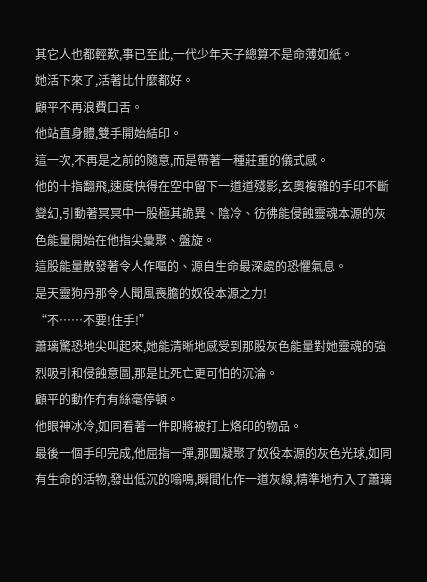其它人也都輕歎,事已至此,一代少年天子總算不是命薄如紙。
她活下來了,活著比什麼都好。
顧平不再浪費口舌。
他站直身體,雙手開始結印。
這一次,不再是之前的隨意,而是帶著一種莊重的儀式感。
他的十指翻飛,速度快得在空中留下一道道殘影,玄奧複雜的手印不斷變幻,引動著冥冥中一股極其詭異、陰冷、彷彿能侵蝕靈魂本源的灰色能量開始在他指尖彙聚、盤旋。
這股能量散發著令人作嘔的、源自生命最深處的恐懼氣息。
是天靈狗丹那令人聞風喪膽的奴役本源之力!
“不……不要!住手!”
蕭璃驚恐地尖叫起來,她能清晰地感受到那股灰色能量對她靈魂的強烈吸引和侵蝕意圖,那是比死亡更可怕的沉淪。
顧平的動作冇有絲毫停頓。
他眼神冰冷,如同看著一件即將被打上烙印的物品。
最後一個手印完成,他屈指一彈,那團凝聚了奴役本源的灰色光球,如同有生命的活物,發出低沉的嗡鳴,瞬間化作一道灰線,精準地冇入了蕭璃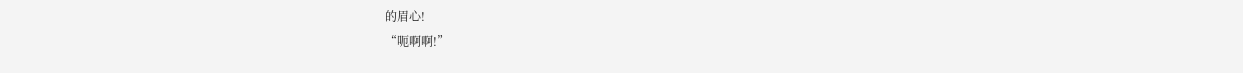的眉心!
“呃啊啊!”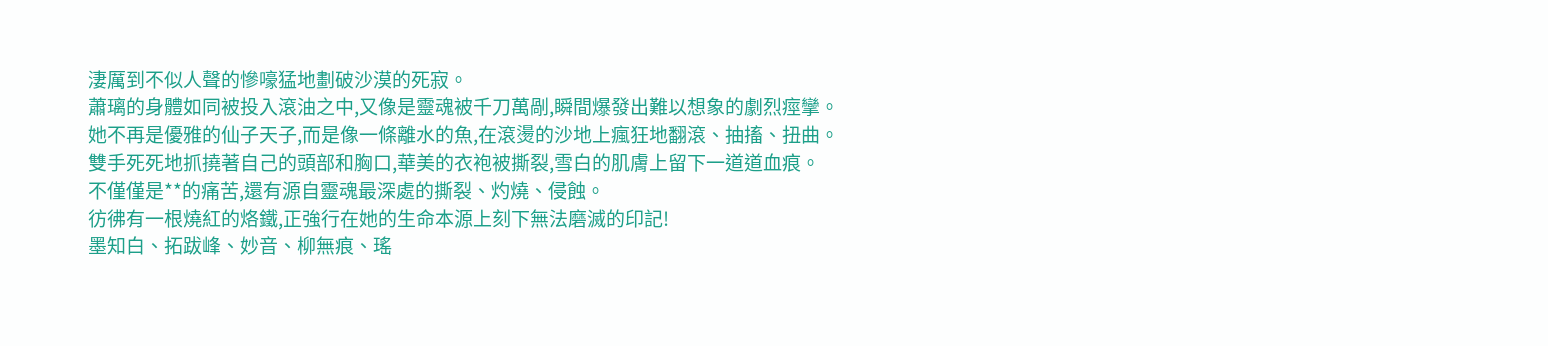淒厲到不似人聲的慘嚎猛地劃破沙漠的死寂。
蕭璃的身體如同被投入滾油之中,又像是靈魂被千刀萬剮,瞬間爆發出難以想象的劇烈痙攣。
她不再是優雅的仙子天子,而是像一條離水的魚,在滾燙的沙地上瘋狂地翻滾、抽搐、扭曲。
雙手死死地抓撓著自己的頭部和胸口,華美的衣袍被撕裂,雪白的肌膚上留下一道道血痕。
不僅僅是**的痛苦,還有源自靈魂最深處的撕裂、灼燒、侵蝕。
彷彿有一根燒紅的烙鐵,正強行在她的生命本源上刻下無法磨滅的印記!
墨知白、拓跋峰、妙音、柳無痕、瑤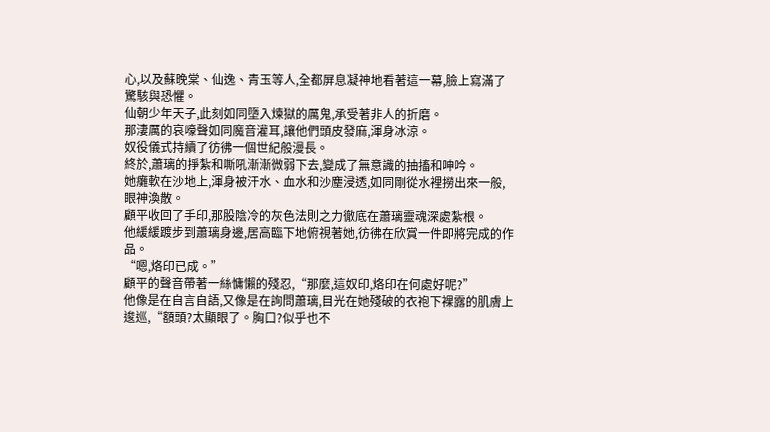心,以及蘇晚棠、仙逸、青玉等人,全都屏息凝神地看著這一幕,臉上寫滿了驚駭與恐懼。
仙朝少年天子,此刻如同墮入煉獄的厲鬼,承受著非人的折磨。
那淒厲的哀嚎聲如同魔音灌耳,讓他們頭皮發麻,渾身冰涼。
奴役儀式持續了彷彿一個世紀般漫長。
終於,蕭璃的掙紮和嘶吼漸漸微弱下去,變成了無意識的抽搐和呻吟。
她癱軟在沙地上,渾身被汗水、血水和沙塵浸透,如同剛從水裡撈出來一般,眼神渙散。
顧平收回了手印,那股陰冷的灰色法則之力徹底在蕭璃靈魂深處紮根。
他緩緩踱步到蕭璃身邊,居高臨下地俯視著她,彷彿在欣賞一件即將完成的作品。
“嗯,烙印已成。”
顧平的聲音帶著一絲慵懶的殘忍,“那麼,這奴印,烙印在何處好呢?”
他像是在自言自語,又像是在詢問蕭璃,目光在她殘破的衣袍下裸露的肌膚上逡巡,“額頭?太顯眼了。胸口?似乎也不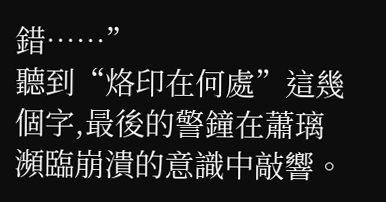錯……”
聽到“烙印在何處”這幾個字,最後的警鐘在蕭璃瀕臨崩潰的意識中敲響。